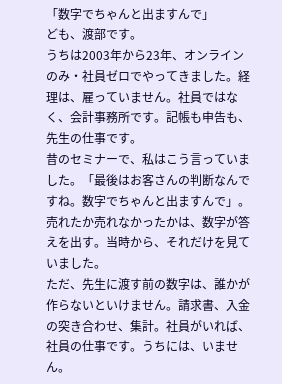「数字でちゃんと出ますんで」
ども、渡部です。
うちは2003年から23年、オンラインのみ・社員ゼロでやってきました。経理は、雇っていません。社員ではなく、会計事務所です。記帳も申告も、先生の仕事です。
昔のセミナーで、私はこう言っていました。「最後はお客さんの判断なんですね。数字でちゃんと出ますんで」。売れたか売れなかったかは、数字が答えを出す。当時から、それだけを見ていました。
ただ、先生に渡す前の数字は、誰かが作らないといけません。請求書、入金の突き合わせ、集計。社員がいれば、社員の仕事です。うちには、いません。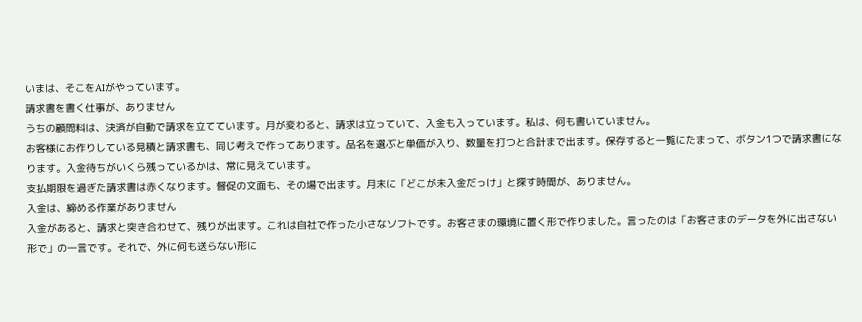いまは、そこをAIがやっています。
請求書を書く仕事が、ありません
うちの顧問料は、決済が自動で請求を立てています。月が変わると、請求は立っていて、入金も入っています。私は、何も書いていません。
お客様にお作りしている見積と請求書も、同じ考えで作ってあります。品名を選ぶと単価が入り、数量を打つと合計まで出ます。保存すると一覧にたまって、ボタン1つで請求書になります。入金待ちがいくら残っているかは、常に見えています。
支払期限を過ぎた請求書は赤くなります。督促の文面も、その場で出ます。月末に「どこが未入金だっけ」と探す時間が、ありません。
入金は、締める作業がありません
入金があると、請求と突き合わせて、残りが出ます。これは自社で作った小さなソフトです。お客さまの環境に置く形で作りました。言ったのは「お客さまのデータを外に出さない形で」の一言です。それで、外に何も送らない形に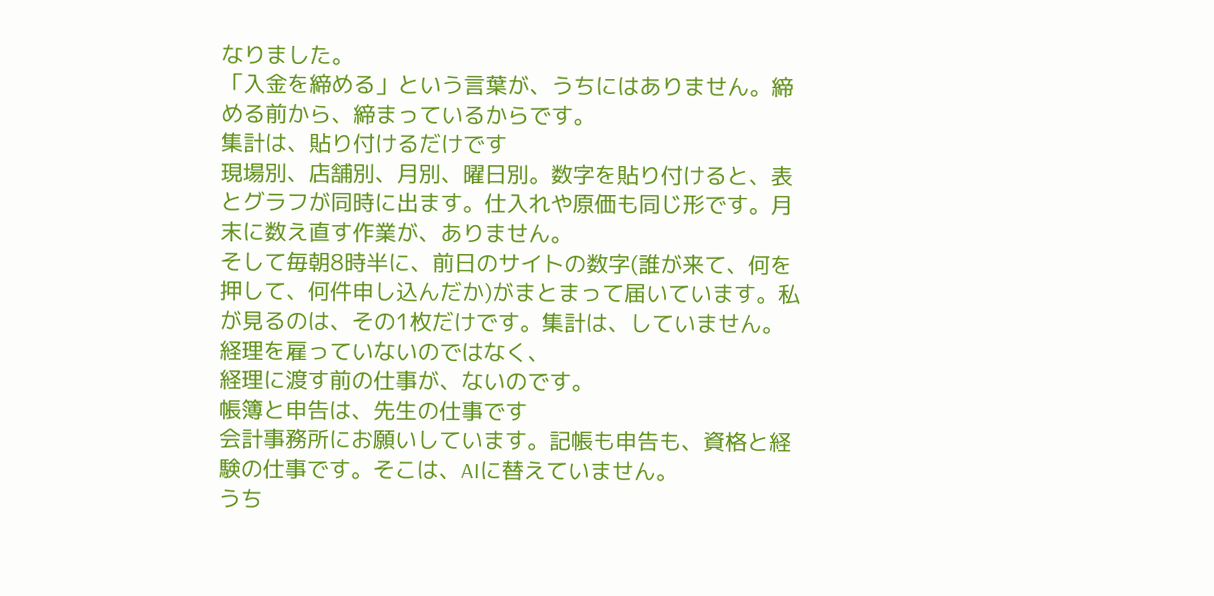なりました。
「入金を締める」という言葉が、うちにはありません。締める前から、締まっているからです。
集計は、貼り付けるだけです
現場別、店舗別、月別、曜日別。数字を貼り付けると、表とグラフが同時に出ます。仕入れや原価も同じ形です。月末に数え直す作業が、ありません。
そして毎朝8時半に、前日のサイトの数字(誰が来て、何を押して、何件申し込んだか)がまとまって届いています。私が見るのは、その1枚だけです。集計は、していません。
経理を雇っていないのではなく、
経理に渡す前の仕事が、ないのです。
帳簿と申告は、先生の仕事です
会計事務所にお願いしています。記帳も申告も、資格と経験の仕事です。そこは、AIに替えていません。
うち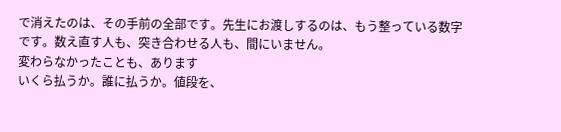で消えたのは、その手前の全部です。先生にお渡しするのは、もう整っている数字です。数え直す人も、突き合わせる人も、間にいません。
変わらなかったことも、あります
いくら払うか。誰に払うか。値段を、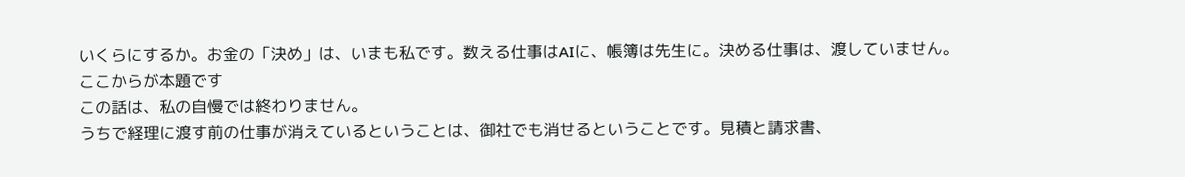いくらにするか。お金の「決め」は、いまも私です。数える仕事はAIに、帳簿は先生に。決める仕事は、渡していません。
ここからが本題です
この話は、私の自慢では終わりません。
うちで経理に渡す前の仕事が消えているということは、御社でも消せるということです。見積と請求書、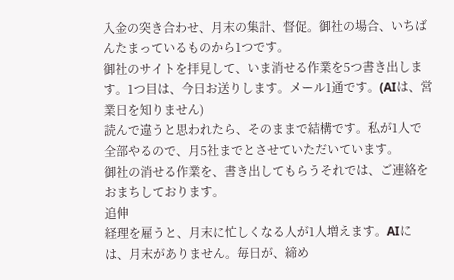入金の突き合わせ、月末の集計、督促。御社の場合、いちばんたまっているものから1つです。
御社のサイトを拝見して、いま消せる作業を5つ書き出します。1つ目は、今日お送りします。メール1通です。(AIは、営業日を知りません)
読んで違うと思われたら、そのままで結構です。私が1人で全部やるので、月5社までとさせていただいています。
御社の消せる作業を、書き出してもらうそれでは、ご連絡をおまちしております。
追伸
経理を雇うと、月末に忙しくなる人が1人増えます。AIには、月末がありません。毎日が、締め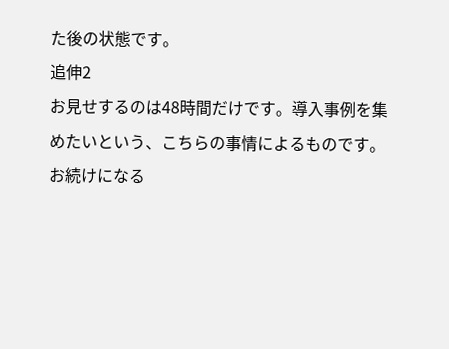た後の状態です。
追伸2
お見せするのは48時間だけです。導入事例を集めたいという、こちらの事情によるものです。お続けになる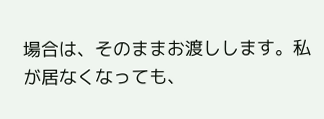場合は、そのままお渡しします。私が居なくなっても、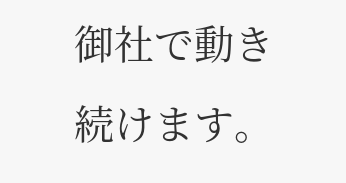御社で動き続けます。